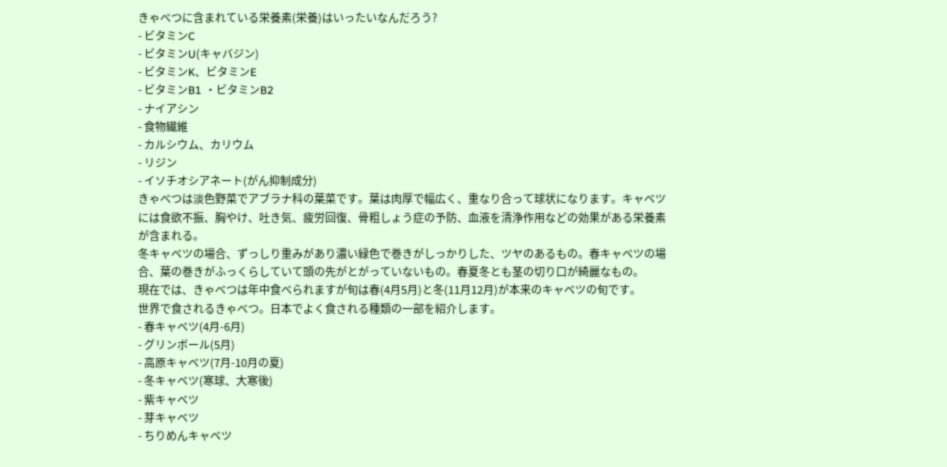きゃべつに含まれている栄養素(栄養)はいったいなんだろう?
- ビタミンC
- ビタミンU(キャバジン)
- ビタミンK、ビタミンE
- ビタミンB1 ・ビタミンB2
- ナイアシン
- 食物繊維
- カルシウム、カリウム
- リジン
- イソチオシアネート(がん抑制成分)
きゃべつは淡色野菜でアブラナ科の葉菜です。葉は肉厚で幅広く、重なり合って球状になります。キャベツには食欲不振、胸やけ、吐き気、疲労回復、骨粗しょう症の予防、血液を清浄作用などの効果がある栄養素が含まれる。
冬キャベツの場合、ずっしり重みがあり濃い緑色で巻きがしっかりした、ツヤのあるもの。春キャベツの場合、葉の巻きがふっくらしていて頭の先がとがっていないもの。春夏冬とも茎の切り口が綺麗なもの。
現在では、きゃべつは年中食べられますが旬は春(4月5月)と冬(11月12月)が本来のキャベツの旬です。
世界で食されるきゃべつ。日本でよく食される種類の一部を紹介します。
- 春キャベツ(4月-6月)
- グリンボール(5月)
- 高原キャベツ(7月-10月の夏)
- 冬キャベツ(寒球、大寒後)
- 紫キャベツ
- 芽キャベツ
- ちりめんキャベツ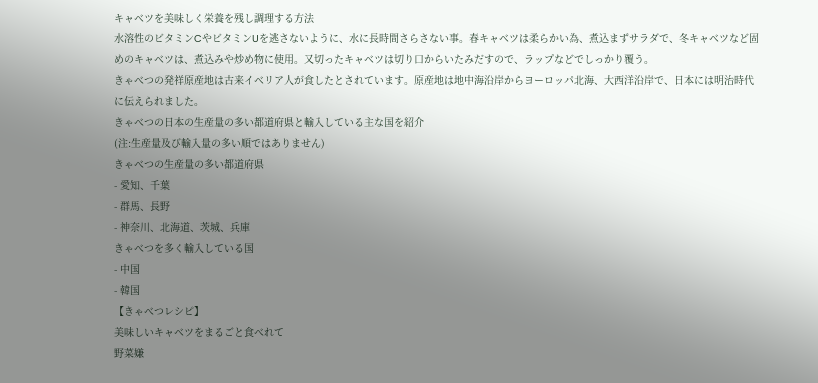キャベツを美味しく栄養を残し調理する方法
水溶性のビタミンCやビタミンUを逃さないように、水に長時間さらさない事。春キャベツは柔らかい為、煮込まずサラダで、冬キャベツなど固めのキャベツは、煮込みや炒め物に使用。又切ったキャベツは切り口からいたみだすので、ラップなどでしっかり覆う。
きゃべつの発祥原産地は古来イベリア人が食したとされています。原産地は地中海沿岸からヨーロッパ北海、大西洋沿岸で、日本には明治時代に伝えられました。
きゃべつの日本の生産量の多い都道府県と輸入している主な国を紹介
(注:生産量及び輸入量の多い順ではありません)
きゃべつの生産量の多い都道府県
- 愛知、千葉
- 群馬、長野
- 神奈川、北海道、茨城、兵庫
きゃべつを多く輸入している国
- 中国
- 韓国
【きゃべつレシピ】
美味しいキャベツをまるごと食べれて
野菜嫌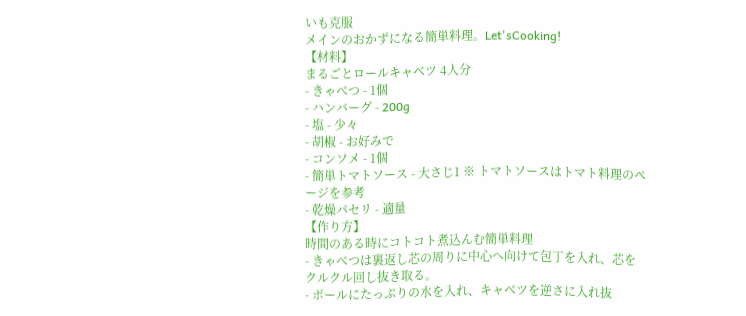いも克服
メインのおかずになる簡単料理。Let'sCooking!
【材料】
まるごとロールキャベツ 4人分
- きゃべつ - 1個
- ハンバーグ - 200g
- 塩 - 少々
- 胡椒 - お好みで
- コンソメ - 1個
- 簡単トマトソース - 大さじ1 ※ トマトソースはトマト料理のページを参考
- 乾燥パセリ - 適量
【作り方】
時間のある時にコトコト煮込んむ簡単料理
- きゃべつは裏返し芯の周りに中心へ向けて包丁を入れ、芯をクルクル回し抜き取る。
- ボールにたっぷりの水を入れ、キャベツを逆さに入れ抜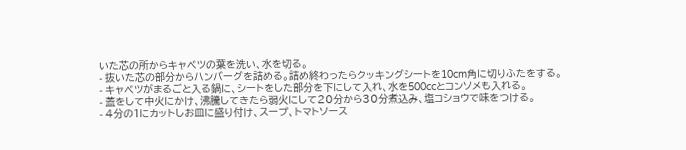いた芯の所からキャベツの葉を洗い、水を切る。
- 抜いた芯の部分からハンバーグを詰める。詰め終わったらクッキングシートを10cm角に切りふたをする。
- キャベツがまるごと入る鍋に、シートをした部分を下にして入れ、水を500ccとコンソメも入れる。
- 蓋をして中火にかけ、沸騰してきたら弱火にして20分から30分煮込み、塩コショウで味をつける。
- 4分の1にカットしお皿に盛り付け、スープ、トマトソース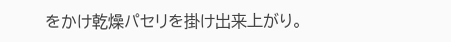をかけ乾燥パセリを掛け出来上がり。